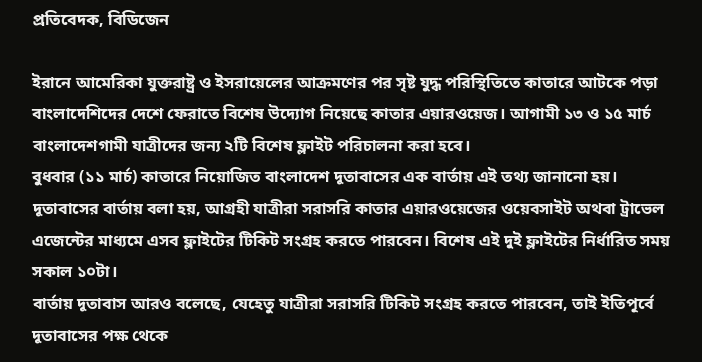প্রতিবেদক, বিডিজেন

ইরানে আমেরিকা যুক্তরাষ্ট্র ও ইসরায়েলের আক্রমণের পর সৃষ্ট যুদ্ধ পরিস্থিতিতে কাতারে আটকে পড়া বাংলাদেশিদের দেশে ফেরাতে বিশেষ উদ্যোগ নিয়েছে কাতার এয়ারওয়েজ। আগামী ১৩ ও ১৫ মার্চ বাংলাদেশগামী যাত্রীদের জন্য ২টি বিশেষ ফ্লাইট পরিচালনা করা হবে।
বুধবার (১১ মার্চ) কাতারে নিয়োজিত বাংলাদেশ দূতাবাসের এক বার্তায় এই তথ্য জানানো হয়।
দূতাবাসের বার্তায় বলা হয়, আগ্রহী যাত্রীরা সরাসরি কাতার এয়ারওয়েজের ওয়েবসাইট অথবা ট্রাভেল এজেন্টের মাধ্যমে এসব ফ্লাইটের টিকিট সংগ্রহ করতে পারবেন। বিশেষ এই দুই ফ্লাইটের নির্ধারিত সময় সকাল ১০টা।
বার্তায় দূতাবাস আরও বলেছে, যেহেতু যাত্রীরা সরাসরি টিকিট সংগ্রহ করতে পারবেন, তাই ইতিপূর্বে দূতাবাসের পক্ষ থেকে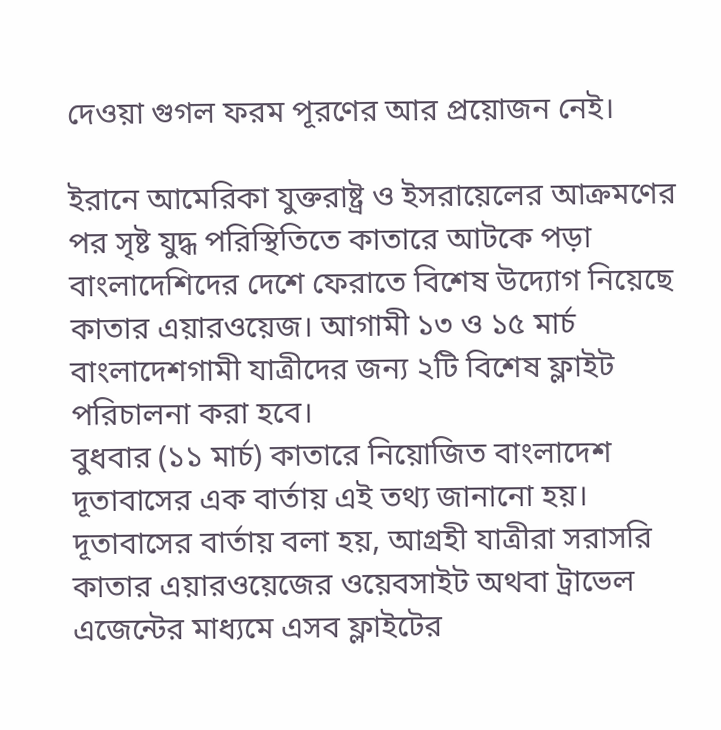দেওয়া গুগল ফরম পূরণের আর প্রয়োজন নেই।

ইরানে আমেরিকা যুক্তরাষ্ট্র ও ইসরায়েলের আক্রমণের পর সৃষ্ট যুদ্ধ পরিস্থিতিতে কাতারে আটকে পড়া বাংলাদেশিদের দেশে ফেরাতে বিশেষ উদ্যোগ নিয়েছে কাতার এয়ারওয়েজ। আগামী ১৩ ও ১৫ মার্চ বাংলাদেশগামী যাত্রীদের জন্য ২টি বিশেষ ফ্লাইট পরিচালনা করা হবে।
বুধবার (১১ মার্চ) কাতারে নিয়োজিত বাংলাদেশ দূতাবাসের এক বার্তায় এই তথ্য জানানো হয়।
দূতাবাসের বার্তায় বলা হয়, আগ্রহী যাত্রীরা সরাসরি কাতার এয়ারওয়েজের ওয়েবসাইট অথবা ট্রাভেল এজেন্টের মাধ্যমে এসব ফ্লাইটের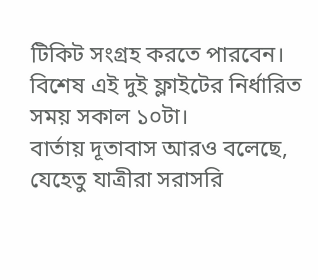টিকিট সংগ্রহ করতে পারবেন। বিশেষ এই দুই ফ্লাইটের নির্ধারিত সময় সকাল ১০টা।
বার্তায় দূতাবাস আরও বলেছে, যেহেতু যাত্রীরা সরাসরি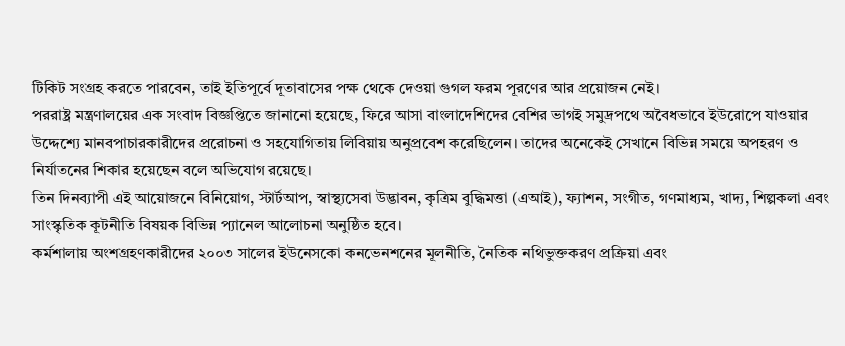টিকিট সংগ্রহ করতে পারবেন, তাই ইতিপূর্বে দূতাবাসের পক্ষ থেকে দেওয়া গুগল ফরম পূরণের আর প্রয়োজন নেই।
পররাষ্ট্র মন্ত্রণালয়ের এক সংবাদ বিজ্ঞপ্তিতে জানানো হয়েছে, ফিরে আসা বাংলাদেশিদের বেশির ভাগই সমুদ্রপথে অবৈধভাবে ইউরোপে যাওয়ার উদ্দেশ্যে মানবপাচারকারীদের প্ররোচনা ও সহযোগিতায় লিবিয়ায় অনুপ্রবেশ করেছিলেন। তাদের অনেকেই সেখানে বিভিন্ন সময়ে অপহরণ ও নির্যাতনের শিকার হয়েছেন বলে অভিযোগ রয়েছে।
তিন দিনব্যাপী এই আয়োজনে বিনিয়োগ, স্টার্টআপ, স্বাস্থ্যসেবা উদ্ভাবন, কৃত্রিম বুদ্ধিমত্তা (এআই), ফ্যাশন, সংগীত, গণমাধ্যম, খাদ্য, শিল্পকলা এবং সাংস্কৃতিক কূটনীতি বিষয়ক বিভিন্ন প্যানেল আলোচনা অনুষ্ঠিত হবে।
কর্মশালায় অংশগ্রহণকারীদের ২০০৩ সালের ইউনেসকো কনভেনশনের মূলনীতি, নৈতিক নথিভুক্তকরণ প্রক্রিয়া এবং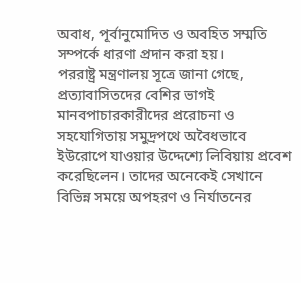অবাধ, পূর্বানুমোদিত ও অবহিত সম্মতি সম্পর্কে ধারণা প্রদান করা হয়।
পররাষ্ট্র মন্ত্রণালয় সূত্রে জানা গেছে, প্রত্যাবাসিতদের বেশির ভাগই মানবপাচারকারীদের প্ররোচনা ও সহযোগিতায় সমুদ্রপথে অবৈধভাবে ইউরোপে যাওয়ার উদ্দেশ্যে লিবিয়ায় প্রবেশ করেছিলেন। তাদের অনেকেই সেখানে বিভিন্ন সময়ে অপহরণ ও নির্যাতনের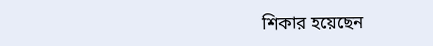শিকার হয়েছেন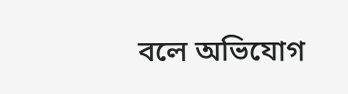বলে অভিযোগ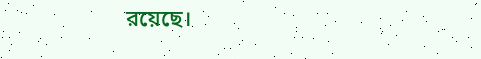রয়েছে।